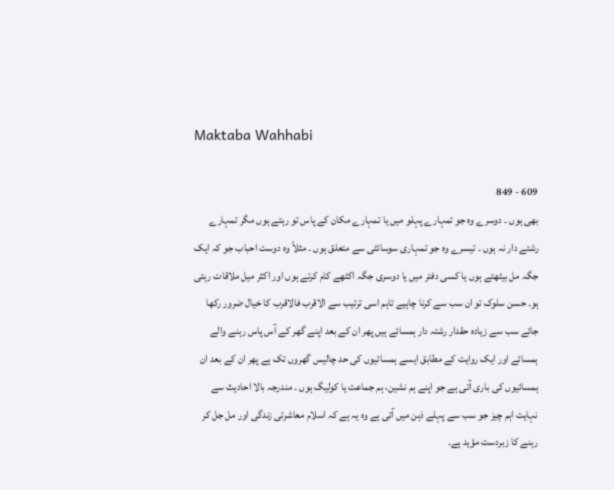Maktaba Wahhabi

609 - 849
بھی ہوں ۔ دوسرے وہ جو تمہارے پہلو میں یا تمہارے مکان کے پاس تو رہتے ہوں مگر تمہارے رشتے دار نہ ہوں ۔ تیسرے وہ جو تمہاری سوسائٹی سے متعلق ہوں ۔ مثلاً وہ دوست احباب جو کہ ایک جگہ مل بیٹھتے ہوں یا کسی دفتر میں یا دوسری جگہ اکٹھے کام کرتے ہوں اور اکثر میل ملاقات رہتی ہو۔ حسن سلوک تو ان سب سے کرنا چاہیے تاہم اسی ترتیب سے الاقرب فالاقرب کا خیال ضرور رکھا جائے سب سے زیادہ حقدار رشتہ دار ہمسائے ہیں پھر ان کے بعد اپنے گھر کے آس پاس رہنے والے ہمسائے اور ایک روایت کے مطابق ایسے ہمسائیوں کی حد چالیس گھروں تک ہے پھر ان کے بعد ان ہمسائیوں کی باری آتی ہے جو اپنے ہم نشین، ہم جماعت یا کولیگ ہوں ۔ مندرجہ بالا احادیث سے نہایت اہم چیز جو سب سے پہلے ذہن میں آتی ہے وہ یہ ہے کہ اسلام معاشرتی زندگی اور مل جل کر رہنے کا زبردست مؤید ہے۔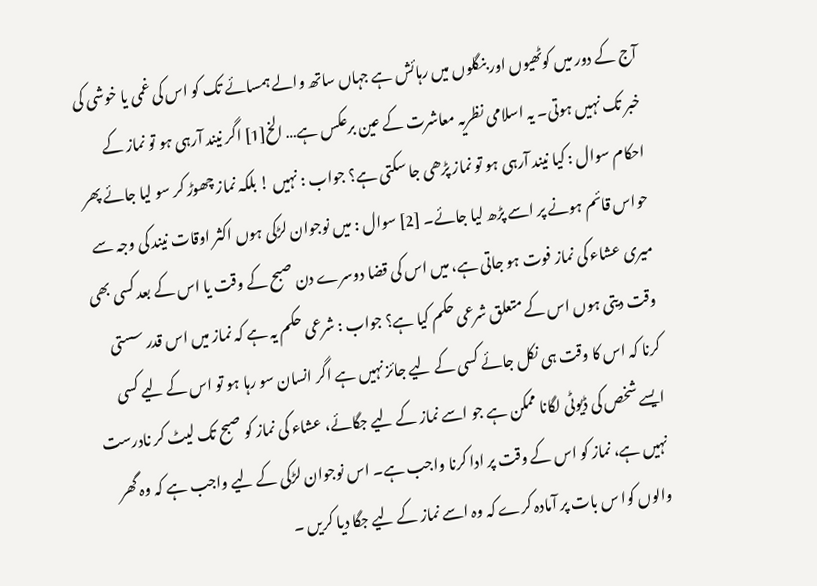آج کے دور میں کوٹھیوں اور بنگلوں میں رہائش ہے جہاں ساتھ والے ہمسائے تک کو اس کی غمی یا خوشی کی خبر تک نہیں ہوتی۔ یہ اسلامی نظریہ معاشرت کے عین برعکس ہے… الخ[1] اگر نیند آرہی ہو تو نماز کے احکام سوال : کیا نیند آرہی ہو تو نماز پڑھی جا سکتی ہے؟ جواب : نہیں ! بلکہ نماز چھوڑ کر سو لیا جائے پھر حواس قائم ہونے پر اسے پڑھ لیا جائے۔ [2] سوال : میں نوجوان لڑکی ہوں اکثر اوقات نیند کی وجہ سے میری عشاء کی نماز فوت ہو جاتی ہے، میں اس کی قضا دوسرے دن صبح کے وقت یا اس کے بعد کسی بھی وقت دیتی ہوں اس کے متعلق شرعی حکم کیا ہے؟ جواب : شرعی حکم یہ ہے کہ نماز میں اس قدر سستی کرنا کہ اس کا وقت ہی نکل جائے کسی کے لیے جائز نہیں ہے اگر انسان سو رہا ہو تو اس کے لیے کسی ایسے شخص کی ڈیوٹی لگانا ممکن ہے جو اسے نماز کے لیے جگائے، عشاء کی نماز کو صبح تک لیٹ کر نادرست نہیں ہے، نماز کو اس کے وقت پر ادا کرنا واجب ہے۔ اس نوجوان لڑکی کے لیے واجب ہے کہ وہ گھر والوں کوا س بات پر آمادہ کرے کہ وہ اسے نماز کے لیے جگا دیا کریں ۔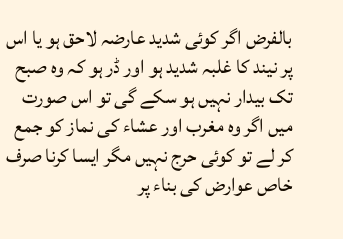بالفرض اگر کوئی شدید عارضہ لاحق ہو یا اس پر نیند کا غلبہ شدید ہو اور ڈر ہو کہ وہ صبح تک بیدار نہیں ہو سکے گی تو اس صورت میں اگر وہ مغرب اور عشاء کی نماز کو جمع کر لے تو کوئی حرج نہیں مگر ایسا کرنا صرف خاص عوارض کی بناء پر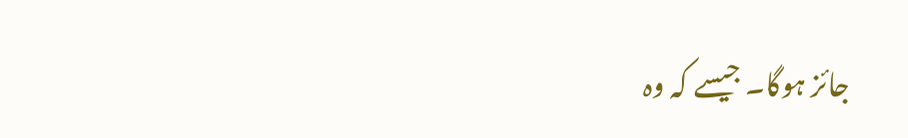جائز ہوگا۔ جیسے کہ وہ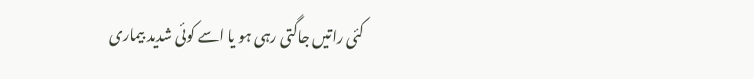کئی راتیں جاگتی رہی ہو یا اسے کوئی شدید بیماری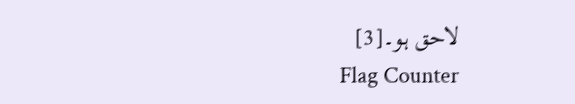لاحق ہو۔[3]
Flag Counter